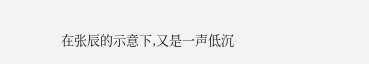在张辰的示意下,又是一声低沉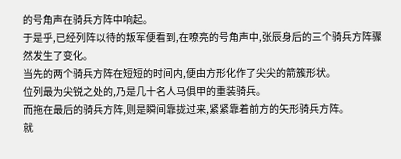的号角声在骑兵方阵中响起。
于是乎,已经列阵以待的叛军便看到,在嘹亮的号角声中,张辰身后的三个骑兵方阵骤然发生了变化。
当先的两个骑兵方阵在短短的时间内,便由方形化作了尖尖的箭簇形状。
位列最为尖锐之处的,乃是几十名人马俱甲的重装骑兵。
而拖在最后的骑兵方阵,则是瞬间靠拢过来,紧紧靠着前方的矢形骑兵方阵。
就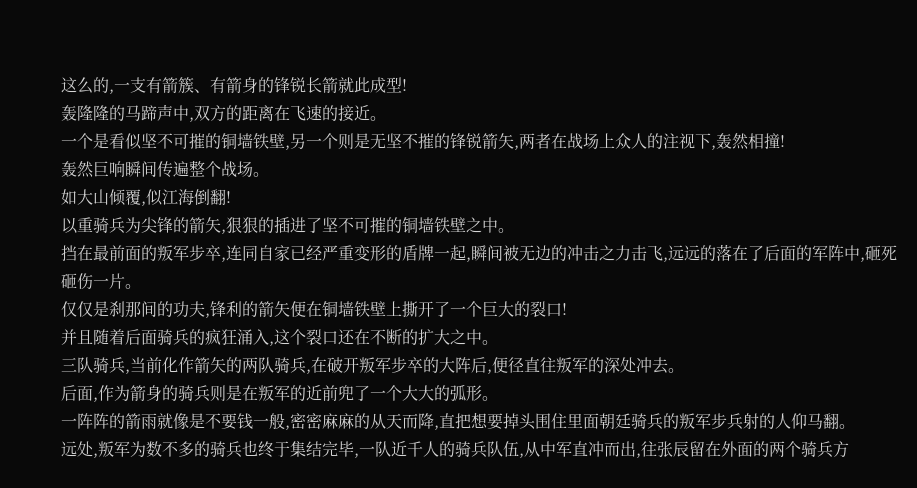这么的,一支有箭簇、有箭身的锋锐长箭就此成型!
轰隆隆的马蹄声中,双方的距离在飞速的接近。
一个是看似坚不可摧的铜墙铁壁,另一个则是无坚不摧的锋锐箭矢,两者在战场上众人的注视下,轰然相撞!
轰然巨响瞬间传遍整个战场。
如大山倾覆,似江海倒翻!
以重骑兵为尖锋的箭矢,狠狠的插进了坚不可摧的铜墙铁壁之中。
挡在最前面的叛军步卒,连同自家已经严重变形的盾牌一起,瞬间被无边的冲击之力击飞,远远的落在了后面的军阵中,砸死砸伤一片。
仅仅是刹那间的功夫,锋利的箭矢便在铜墙铁壁上撕开了一个巨大的裂口!
并且随着后面骑兵的疯狂涌入,这个裂口还在不断的扩大之中。
三队骑兵,当前化作箭矢的两队骑兵,在破开叛军步卒的大阵后,便径直往叛军的深处冲去。
后面,作为箭身的骑兵则是在叛军的近前兜了一个大大的弧形。
一阵阵的箭雨就像是不要钱一般,密密麻麻的从天而降,直把想要掉头围住里面朝廷骑兵的叛军步兵射的人仰马翻。
远处,叛军为数不多的骑兵也终于集结完毕,一队近千人的骑兵队伍,从中军直冲而出,往张辰留在外面的两个骑兵方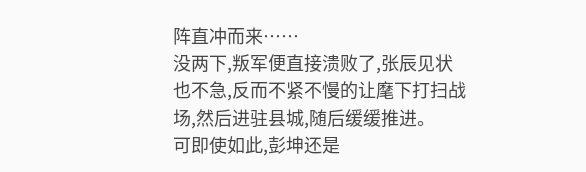阵直冲而来……
没两下,叛军便直接溃败了,张辰见状也不急,反而不紧不慢的让麾下打扫战场,然后进驻县城,随后缓缓推进。
可即使如此,彭坤还是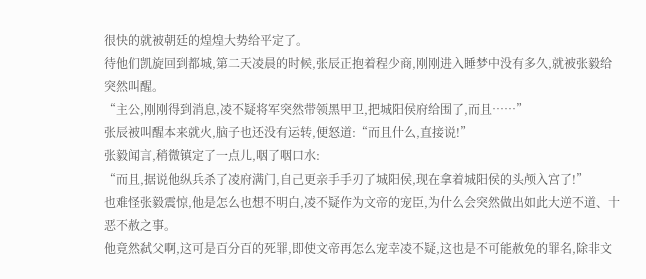很快的就被朝廷的煌煌大势给平定了。
待他们凯旋回到都城,第二天凌晨的时候,张辰正抱着程少商,刚刚进入睡梦中没有多久,就被张毅给突然叫醒。
“主公,刚刚得到消息,凌不疑将军突然带领黑甲卫,把城阳侯府给围了,而且……”
张辰被叫醒本来就火,脑子也还没有运转,便怒道:“而且什么,直接说!”
张毅闻言,稍微镇定了一点儿,咽了咽口水:
“而且,据说他纵兵杀了凌府满门,自己更亲手手刃了城阳侯,现在拿着城阳侯的头颅入宫了!”
也难怪张毅震惊,他是怎么也想不明白,凌不疑作为文帝的宠臣,为什么会突然做出如此大逆不道、十恶不赦之事。
他竟然弑父啊,这可是百分百的死罪,即使文帝再怎么宠幸凌不疑,这也是不可能赦免的罪名,除非文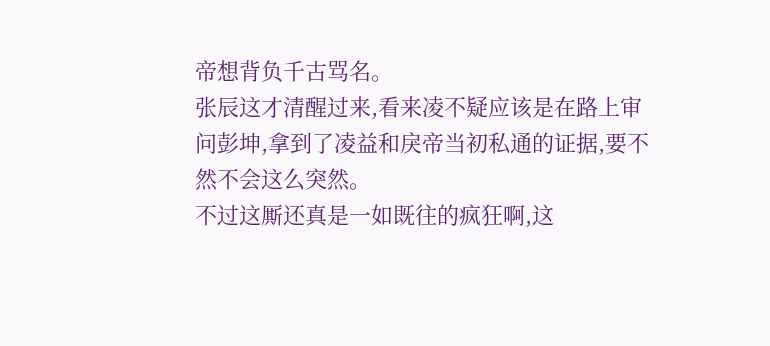帝想背负千古骂名。
张辰这才清醒过来,看来凌不疑应该是在路上审问彭坤,拿到了凌益和戾帝当初私通的证据,要不然不会这么突然。
不过这厮还真是一如既往的疯狂啊,这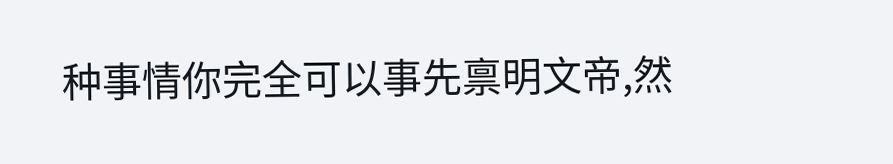种事情你完全可以事先禀明文帝,然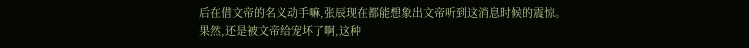后在借文帝的名义动手嘛,张辰现在都能想象出文帝听到这消息时候的震惊。
果然,还是被文帝给宠坏了啊,这种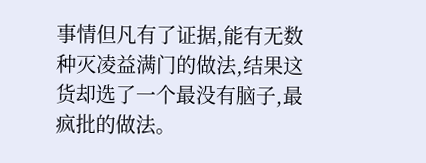事情但凡有了证据,能有无数种灭凌益满门的做法,结果这货却选了一个最没有脑子,最疯批的做法。